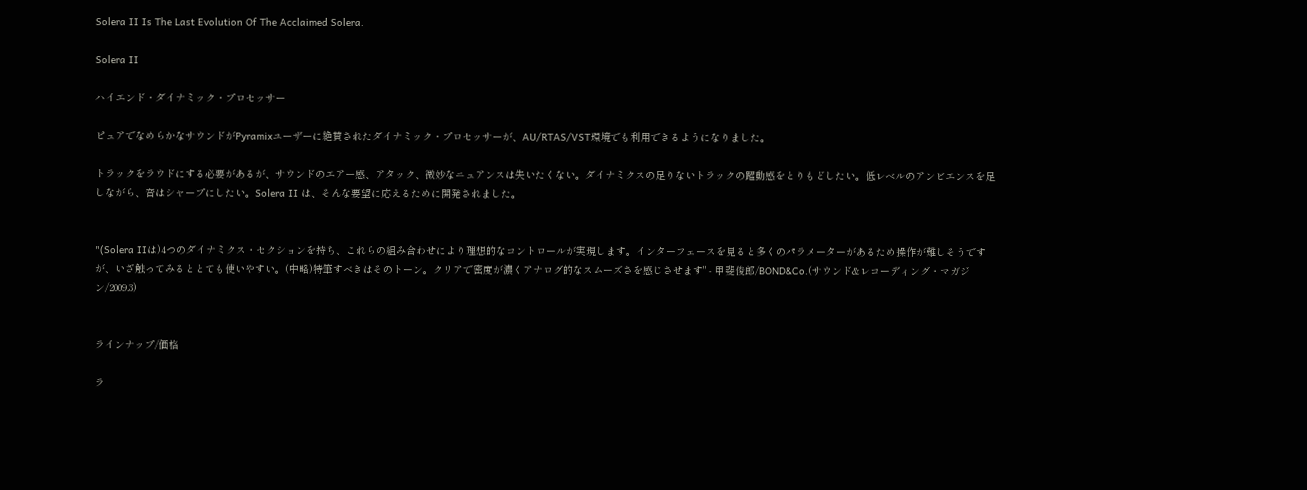Solera II Is The Last Evolution Of The Acclaimed Solera.

Solera II

ハイエンド・ダイナミック・プロセッサー

ピュアでなめらかなサウンドがPyramixユーザーに絶賛されたダイナミック・プロセッサーが、AU/RTAS/VST環境でも利用できるようになりました。

トラックをラウドにする必要があるが、サウンドのエアー感、アタック、微妙なニュアンスは失いたくない。ダイナミクスの足りないトラックの躍動感をとりもどしたい。低レベルのアンビエンスを足しながら、音はシャープにしたい。Solera II は、そんな要望に応えるために開発されました。


"(Solera IIは)4つのダイナミクス・セクションを持ち、これらの組み合わせにより理想的なコントロールが実現します。インターフェースを見ると多くのパラメーターがあるため操作が難しそうですが、いざ触ってみるととても使いやすい。(中略)特筆すべきはそのトーン。クリアで密度が濃くアナログ的なスムーズさを感じさせます" - 甲斐俊郎/BOND&Co.(サウンド&レコーディング・マガジン/2009.3)


ラインナップ/価格

ラ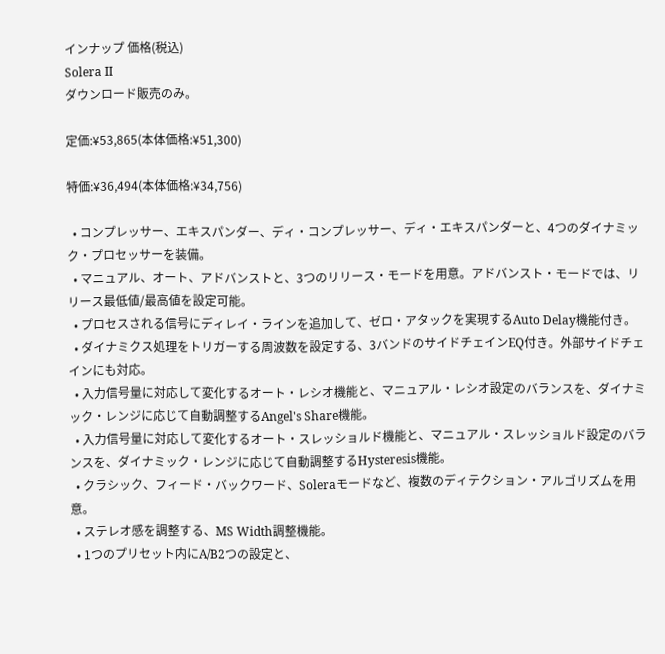インナップ 価格(税込)
Solera II
ダウンロード販売のみ。

定価:¥53,865(本体価格:¥51,300)

特価:¥36,494(本体価格:¥34,756)

  • コンプレッサー、エキスパンダー、ディ・コンプレッサー、ディ・エキスパンダーと、4つのダイナミック・プロセッサーを装備。
  • マニュアル、オート、アドバンストと、3つのリリース・モードを用意。アドバンスト・モードでは、リリース最低値/最高値を設定可能。
  • プロセスされる信号にディレイ・ラインを追加して、ゼロ・アタックを実現するAuto Delay機能付き。
  • ダイナミクス処理をトリガーする周波数を設定する、3バンドのサイドチェインEQ付き。外部サイドチェインにも対応。
  • 入力信号量に対応して変化するオート・レシオ機能と、マニュアル・レシオ設定のバランスを、ダイナミック・レンジに応じて自動調整するAngel's Share機能。
  • 入力信号量に対応して変化するオート・スレッショルド機能と、マニュアル・スレッショルド設定のバランスを、ダイナミック・レンジに応じて自動調整するHysteresis機能。
  • クラシック、フィード・バックワード、Soleraモードなど、複数のディテクション・アルゴリズムを用意。
  • ステレオ感を調整する、MS Width調整機能。
  • 1つのプリセット内にA/B2つの設定と、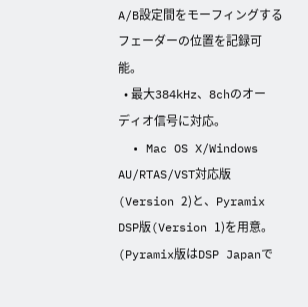A/B設定間をモーフィングするフェーダーの位置を記録可能。
  • 最大384kHz、8chのオーディオ信号に対応。
  • Mac OS X/Windows AU/RTAS/VST対応版(Version 2)と、Pyramix DSP版(Version 1)を用意。(Pyramix版はDSP Japanで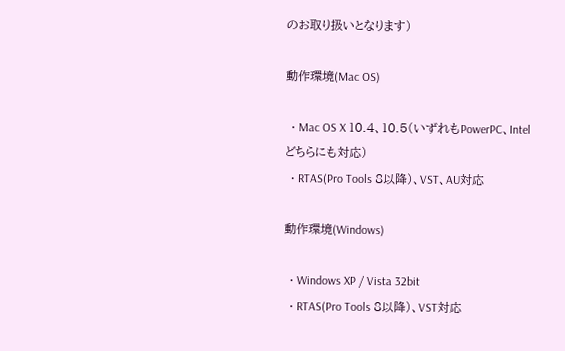のお取り扱いとなります)

動作環境(Mac OS)

  • Mac OS X 10.4、10.5(いずれもPowerPC、Intelどちらにも対応)
  • RTAS(Pro Tools 8以降)、VST、AU対応

動作環境(Windows)

  • Windows XP / Vista 32bit
  • RTAS(Pro Tools 8以降)、VST対応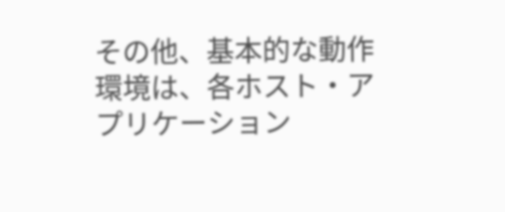その他、基本的な動作環境は、各ホスト・アプリケーション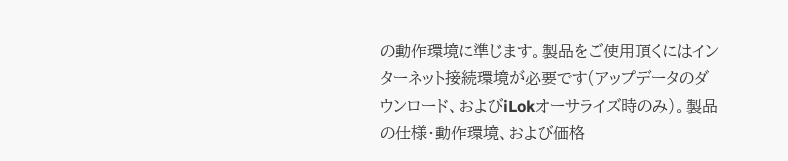の動作環境に準じます。製品をご使用頂くにはインターネット接続環境が必要です(アップデータのダウンロード、およびiLokオーサライズ時のみ)。製品の仕様・動作環境、および価格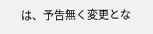は、予告無く変更とな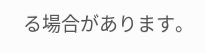る場合があります。